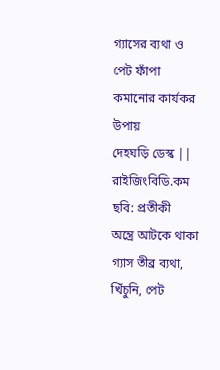গ্যাসের ব্যথা ও পেট ফাঁপা কমানোর কার্যকর উপায়
দেহঘড়ি ডেস্ক || রাইজিংবিডি.কম
ছবি: প্রতীকী
অন্ত্রে আটকে থাকা গ্যাস তীব্র ব্যথা, খিঁচুনি, পেট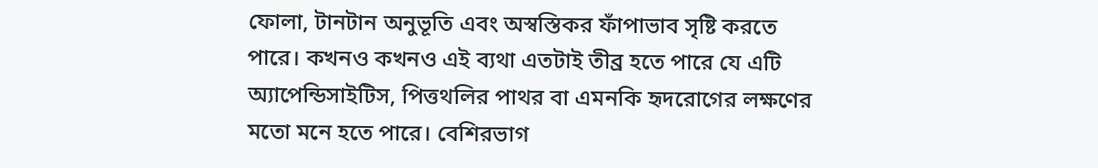ফোলা, টানটান অনুভূতি এবং অস্বস্তিকর ফাঁপাভাব সৃষ্টি করতে পারে। কখনও কখনও এই ব্যথা এতটাই তীব্র হতে পারে যে এটি অ্যাপেন্ডিসাইটিস, পিত্তথলির পাথর বা এমনকি হৃদরোগের লক্ষণের মতো মনে হতে পারে। বেশিরভাগ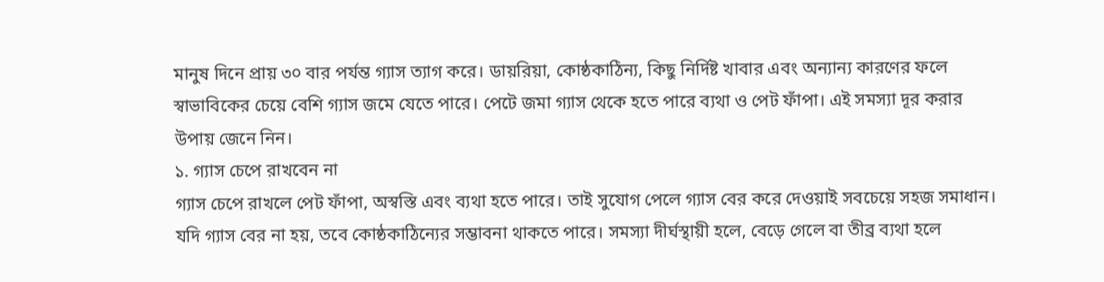মানুষ দিনে প্রায় ৩০ বার পর্যন্ত গ্যাস ত্যাগ করে। ডায়রিয়া, কোষ্ঠকাঠিন্য, কিছু নির্দিষ্ট খাবার এবং অন্যান্য কারণের ফলে স্বাভাবিকের চেয়ে বেশি গ্যাস জমে যেতে পারে। পেটে জমা গ্যাস থেকে হতে পারে ব্যথা ও পেট ফাঁপা। এই সমস্যা দূর করার উপায় জেনে নিন।
১. গ্যাস চেপে রাখবেন না
গ্যাস চেপে রাখলে পেট ফাঁপা, অস্বস্তি এবং ব্যথা হতে পারে। তাই সুযোগ পেলে গ্যাস বের করে দেওয়াই সবচেয়ে সহজ সমাধান। যদি গ্যাস বের না হয়, তবে কোষ্ঠকাঠিন্যের সম্ভাবনা থাকতে পারে। সমস্যা দীর্ঘস্থায়ী হলে, বেড়ে গেলে বা তীব্র ব্যথা হলে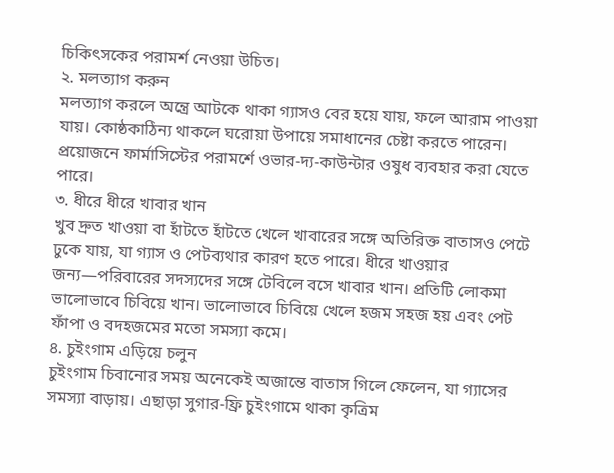চিকিৎসকের পরামর্শ নেওয়া উচিত।
২. মলত্যাগ করুন
মলত্যাগ করলে অন্ত্রে আটকে থাকা গ্যাসও বের হয়ে যায়, ফলে আরাম পাওয়া যায়। কোষ্ঠকাঠিন্য থাকলে ঘরোয়া উপায়ে সমাধানের চেষ্টা করতে পারেন। প্রয়োজনে ফার্মাসিস্টের পরামর্শে ওভার-দ্য-কাউন্টার ওষুধ ব্যবহার করা যেতে পারে।
৩. ধীরে ধীরে খাবার খান
খুব দ্রুত খাওয়া বা হাঁটতে হাঁটতে খেলে খাবারের সঙ্গে অতিরিক্ত বাতাসও পেটে ঢুকে যায়, যা গ্যাস ও পেটব্যথার কারণ হতে পারে। ধীরে খাওয়ার জন্য—পরিবারের সদস্যদের সঙ্গে টেবিলে বসে খাবার খান। প্রতিটি লোকমা ভালোভাবে চিবিয়ে খান। ভালোভাবে চিবিয়ে খেলে হজম সহজ হয় এবং পেট ফাঁপা ও বদহজমের মতো সমস্যা কমে।
৪. চুইংগাম এড়িয়ে চলুন
চুইংগাম চিবানোর সময় অনেকেই অজান্তে বাতাস গিলে ফেলেন, যা গ্যাসের সমস্যা বাড়ায়। এছাড়া সুগার-ফ্রি চুইংগামে থাকা কৃত্রিম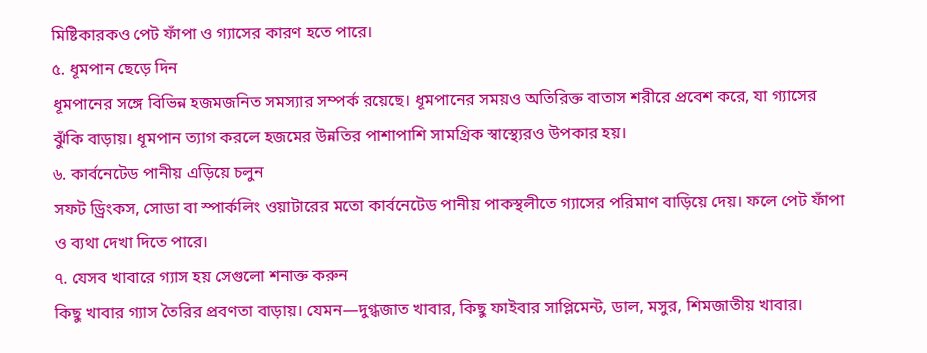মিষ্টিকারকও পেট ফাঁপা ও গ্যাসের কারণ হতে পারে।
৫. ধূমপান ছেড়ে দিন
ধূমপানের সঙ্গে বিভিন্ন হজমজনিত সমস্যার সম্পর্ক রয়েছে। ধূমপানের সময়ও অতিরিক্ত বাতাস শরীরে প্রবেশ করে, যা গ্যাসের ঝুঁকি বাড়ায়। ধূমপান ত্যাগ করলে হজমের উন্নতির পাশাপাশি সামগ্রিক স্বাস্থ্যেরও উপকার হয়।
৬. কার্বনেটেড পানীয় এড়িয়ে চলুন
সফট ড্রিংকস, সোডা বা স্পার্কলিং ওয়াটারের মতো কার্বনেটেড পানীয় পাকস্থলীতে গ্যাসের পরিমাণ বাড়িয়ে দেয়। ফলে পেট ফাঁপা ও ব্যথা দেখা দিতে পারে।
৭. যেসব খাবারে গ্যাস হয় সেগুলো শনাক্ত করুন
কিছু খাবার গ্যাস তৈরির প্রবণতা বাড়ায়। যেমন—দুগ্ধজাত খাবার, কিছু ফাইবার সাপ্লিমেন্ট, ডাল, মসুর, শিমজাতীয় খাবার।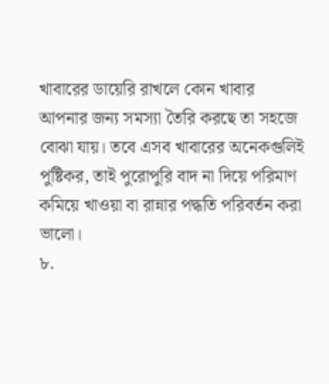খাবারের ডায়েরি রাখলে কোন খাবার আপনার জন্য সমস্যা তৈরি করছে তা সহজে বোঝা যায়। তবে এসব খাবারের অনেকগুলিই পুষ্টিকর, তাই পুরোপুরি বাদ না দিয়ে পরিমাণ কমিয়ে খাওয়া বা রান্নার পদ্ধতি পরিবর্তন করা ভালো।
৮.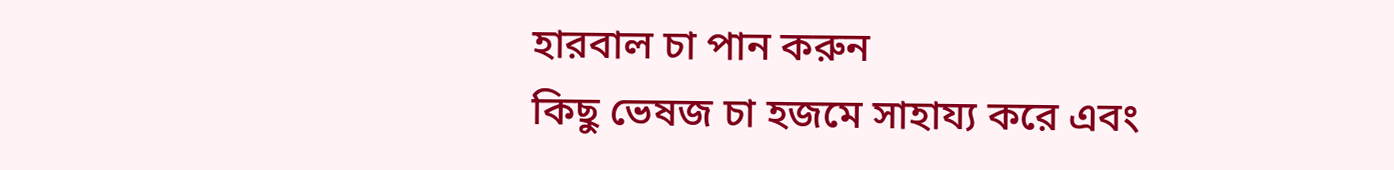হারবাল চা পান করুন
কিছু ভেষজ চা হজমে সাহায্য করে এবং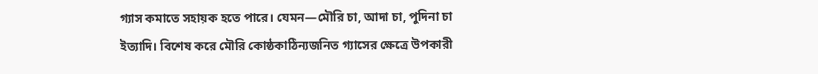গ্যাস কমাতে সহায়ক হতে পারে। যেমন—মৌরি চা, আদা চা, পুদিনা চা ইত্যাদি। বিশেষ করে মৌরি কোষ্ঠকাঠিন্যজনিত গ্যাসের ক্ষেত্রে উপকারী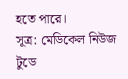হতে পারে।
সূত্র: মেডিকেল নিউজ টুডে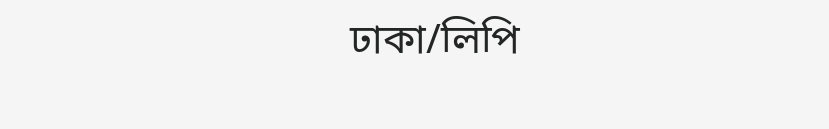ঢাকা/লিপি